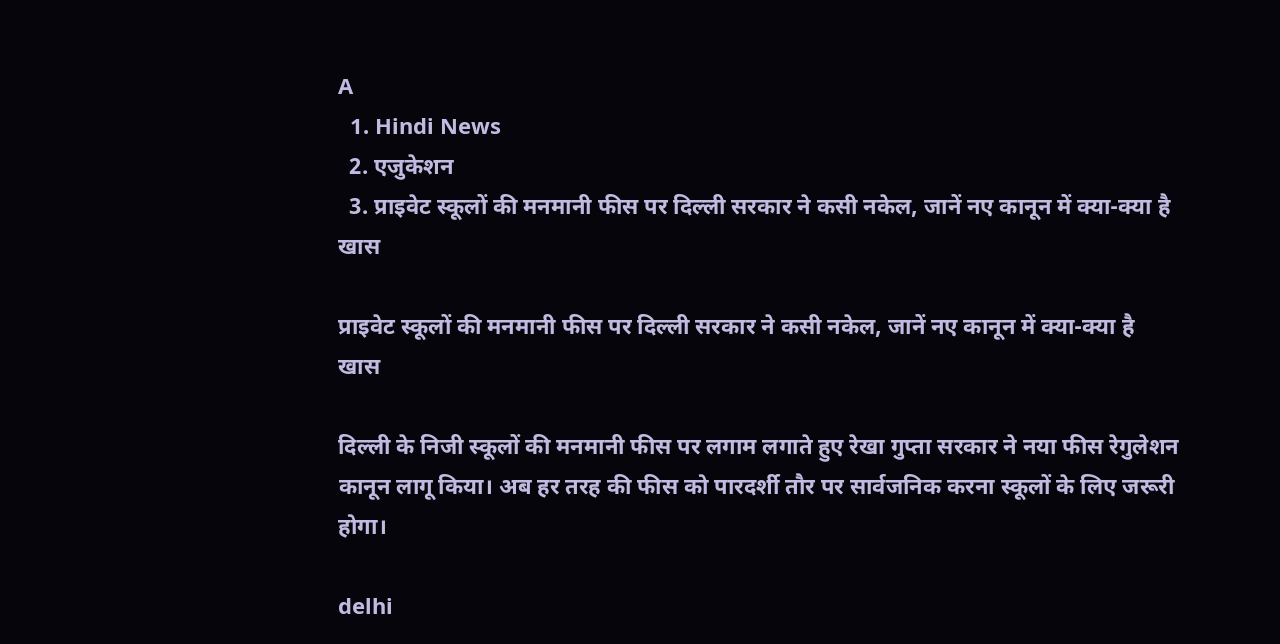A
  1. Hindi News
  2. एजुकेशन
  3. प्राइवेट स्कूलों की मनमानी फीस पर दिल्ली सरकार ने कसी नकेल, जानें नए कानून में क्या-क्या है खास

प्राइवेट स्कूलों की मनमानी फीस पर दिल्ली सरकार ने कसी नकेल, जानें नए कानून में क्या-क्या है खास

दिल्ली के निजी स्कूलों की मनमानी फीस पर लगाम लगाते हुए रेखा गुप्ता सरकार ने नया फीस रेगुलेशन कानून लागू किया। अब हर तरह की फीस को पारदर्शी तौर पर सार्वजनिक करना स्कूलों के लिए जरूरी होगा।

delhi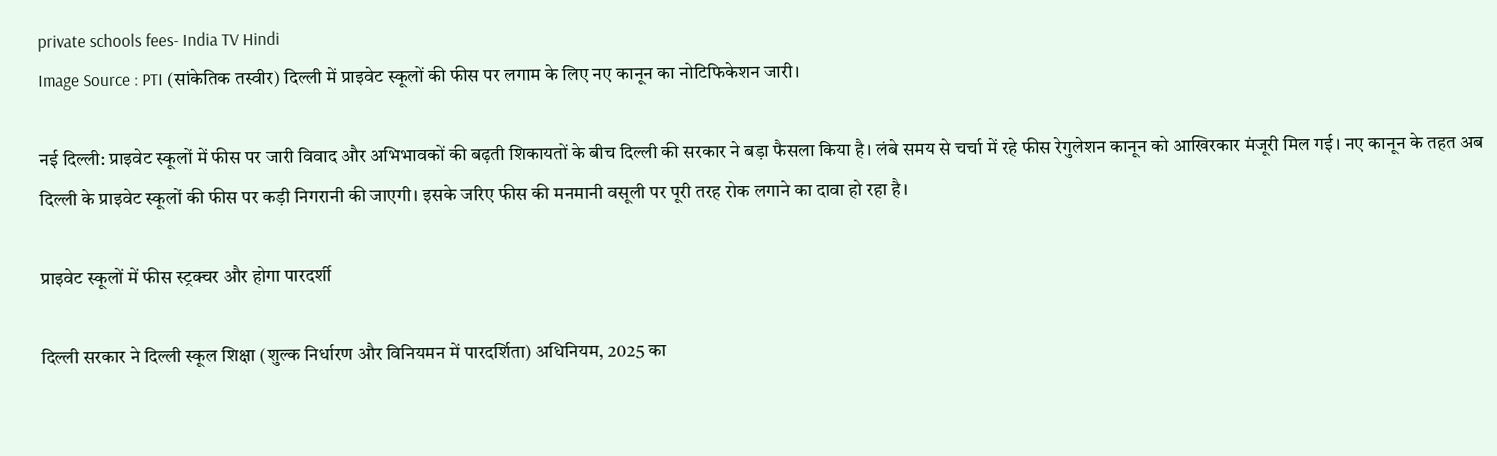private schools fees- India TV Hindi
Image Source : PTI (सांकेतिक तस्वीर) दिल्ली में प्राइवेट स्कूलों की फीस पर लगाम के लिए नए कानून का नोटिफिकेशन जारी।

नई दिल्ली: प्राइवेट स्कूलों में फीस पर जारी विवाद और अभिभावकों की बढ़ती शिकायतों के बीच दिल्ली की सरकार ने बड़ा फैसला किया है। लंबे समय से चर्चा में रहे फीस रेगुलेशन कानून को आखिरकार मंजूरी मिल गई। नए कानून के तहत अब दिल्ली के प्राइवेट स्कूलों की फीस पर कड़ी निगरानी की जाएगी। इसके जरिए फीस की मनमानी वसूली पर पूरी तरह रोक लगाने का दावा हो रहा है।

प्राइवेट स्कूलों में फीस स्ट्रक्चर और होगा पारदर्शी

दिल्ली सरकार ने दिल्ली स्कूल शिक्षा (शुल्क निर्धारण और विनियमन में पारदर्शिता) अधिनियम, 2025 का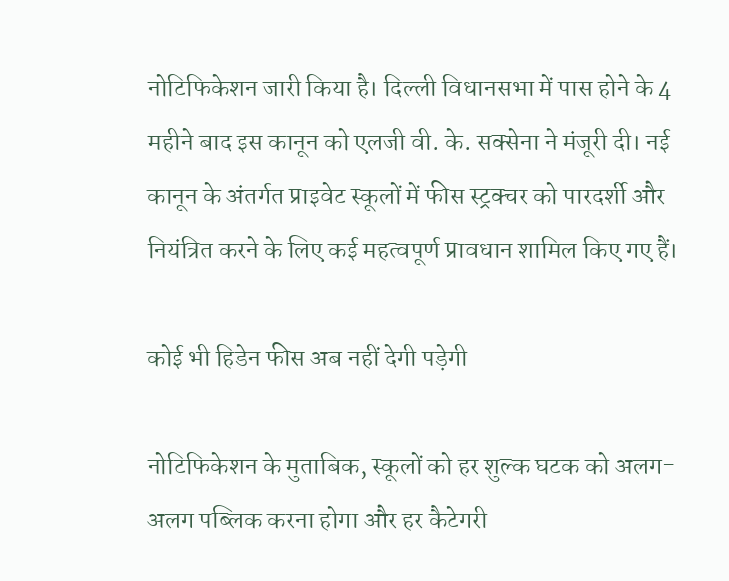नोटिफिकेशन जारी किया है। दिल्ली विधानसभा में पास होने के 4 महीने बाद इस कानून को एलजी वी. के. सक्सेना ने मंजूरी दी। नई कानून के अंतर्गत प्राइवेट स्कूलों में फीस स्ट्रक्चर को पारदर्शी और नियंत्रित करने के लिए कई महत्वपूर्ण प्रावधान शामिल किए गए हैं।

कोई भी हिडेन फीस अब नहीं देगी पड़ेगी

नोटिफिकेशन के मुताबिक, स्कूलों को हर शुल्क घटक को अलग-अलग पब्लिक करना होगा और हर कैटेगरी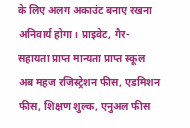के लिए अलग अकाउंट बनाए रखना अनिवार्य होगा। प्राइवेट, गैर-सहायता प्राप्त मान्यता प्राप्त स्कूल अब महज रजिस्ट्रेशन फीस, एडमिशन फीस, शिक्षण शुल्क, एनुअल फीस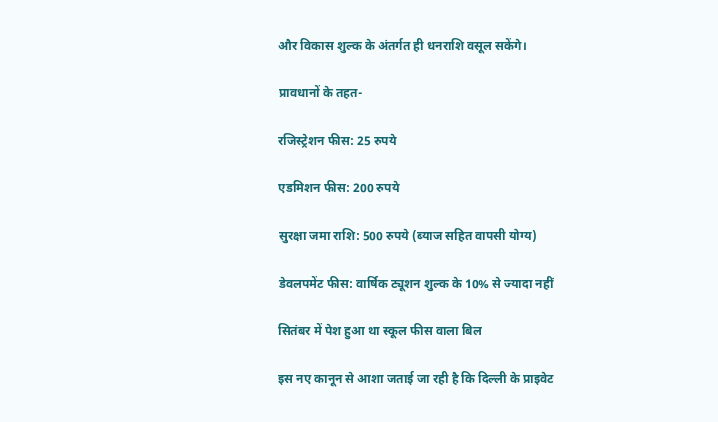और विकास शुल्क के अंतर्गत ही धनराशि वसूल सकेंगे।

प्रावधानों के तहत-

रजिस्ट्रेशन फीस: 25 रुपये

एडमिशन फीस: 200 रुपये

सुरक्षा जमा राशि: 500 रुपये (ब्याज सहित वापसी योग्य)

डेवलपमेंट फीस: वार्षिक ट्यूशन शुल्क के 10% से ज्यादा नहीं

सितंबर में पेश हुआ था स्कूल फीस वाला बिल

इस नए कानून से आशा जताई जा रही है कि दिल्ली के प्राइवेट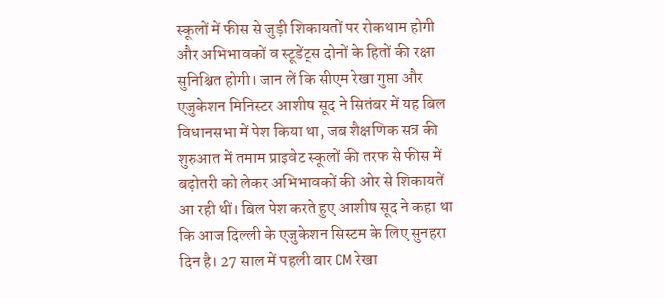स्कूलों में फीस से जुड़ी शिकायतों पर रोकथाम होगी और अभिभावकों व स्टूडेंट्स दोनों के हितों की रक्षा सुनिश्चित होगी। जान लें कि सीएम रेखा गुप्ता और एजुकेशन मिनिस्टर आशीष सूद ने सितंबर में यह बिल विधानसभा में पेश किया था, जब शैक्षणिक सत्र की शुरुआत में तमाम प्राइवेट स्कूलों की तरफ से फीस में बढ़ोतरी को लेकर अभिभावकों की ओर से शिकायतें आ रही थीं। बिल पेश करते हुए आशीष सूद ने कहा था कि आज दिल्ली के एजुकेशन सिस्टम के लिए सुनहरा दिन है। 27 साल में पहली बार CM रेखा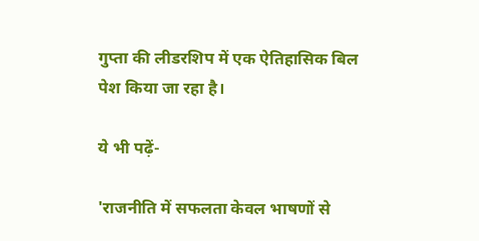गुप्ता की लीडरशिप में एक ऐतिहासिक बिल पेश किया जा रहा है।

ये भी पढ़ें-

'राजनीति में सफलता केवल भाषणों से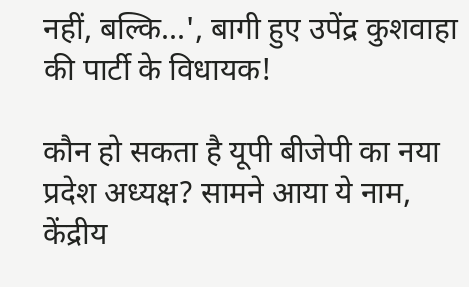नहीं, बल्कि...', बागी हुए उपेंद्र कुशवाहा की पार्टी के विधायक!

कौन हो सकता है यूपी बीजेपी का नया प्रदेश अध्यक्ष? सामने आया ये नाम, केंद्रीय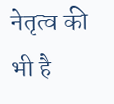नेतृत्व की भी है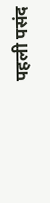पहली पसंद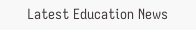Latest Education News